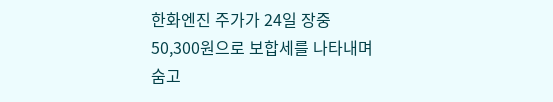한화엔진 주가가 24일 장중 50,300원으로 보합세를 나타내며 숨고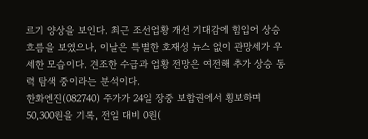르기 양상을 보인다. 최근 조선업황 개선 기대감에 힘입어 상승 흐름을 보였으나, 이날은 특별한 호재성 뉴스 없이 관망세가 우세한 모습이다. 견조한 수급과 업황 전망은 여전해 추가 상승 동력 탐색 중이라는 분석이다.
한화엔진(082740) 주가가 24일 장중 보합권에서 횡보하며 50,300원을 기록, 전일 대비 0원(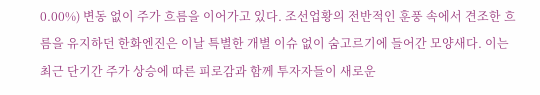0.00%) 변동 없이 주가 흐름을 이어가고 있다. 조선업황의 전반적인 훈풍 속에서 견조한 흐름을 유지하던 한화엔진은 이날 특별한 개별 이슈 없이 숨고르기에 들어간 모양새다. 이는 최근 단기간 주가 상승에 따른 피로감과 함께 투자자들이 새로운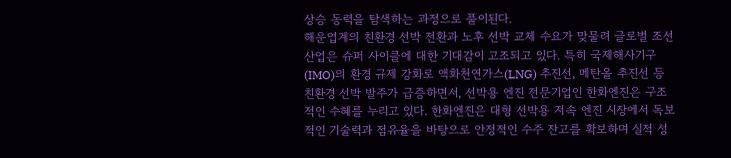상승 동력을 탐색하는 과정으로 풀이된다.
해운업계의 친환경 선박 전환과 노후 선박 교체 수요가 맞물려 글로벌 조선 산업은 슈퍼 사이클에 대한 기대감이 고조되고 있다. 특히 국제해사기구(IMO)의 환경 규제 강화로 액화천연가스(LNG) 추진선, 메탄올 추진선 등 친환경 선박 발주가 급증하면서, 선박용 엔진 전문기업인 한화엔진은 구조적인 수혜를 누리고 있다. 한화엔진은 대형 선박용 저속 엔진 시장에서 독보적인 기술력과 점유율을 바탕으로 안정적인 수주 잔고를 확보하며 실적 성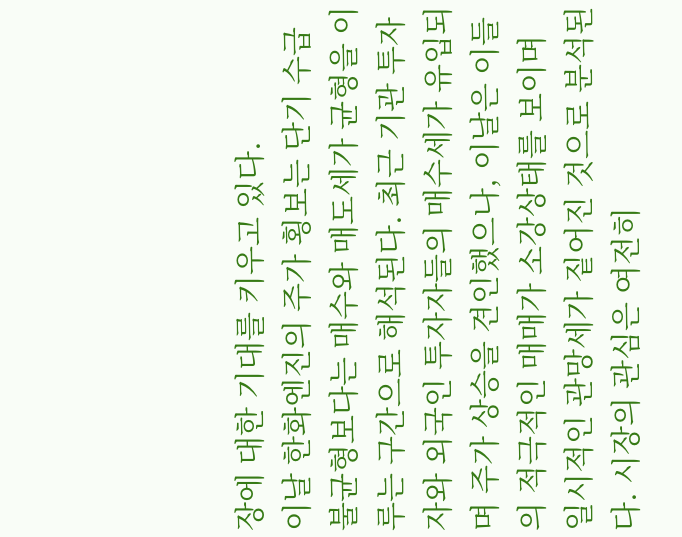장에 대한 기대를 키우고 있다.
이날 한화엔진의 주가 횡보는 단기 수급 불균형보다는 매수와 매도세가 균형을 이루는 구간으로 해석된다. 최근 기관 투자자와 외국인 투자자들의 매수세가 유입되며 주가 상승을 견인했으나, 이날은 이들의 적극적인 매매가 소강상태를 보이며 일시적인 관망세가 짙어진 것으로 분석된다. 시장의 관심은 여전히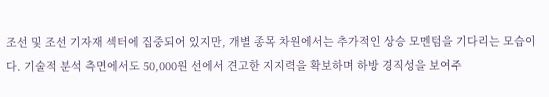조선 및 조선 기자재 섹터에 집중되어 있지만, 개별 종목 차원에서는 추가적인 상승 모멘텀을 기다리는 모습이다. 기술적 분석 측면에서도 50,000원 선에서 견고한 지지력을 확보하며 하방 경직성을 보여주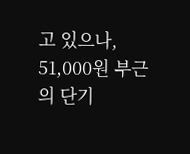고 있으나, 51,000원 부근의 단기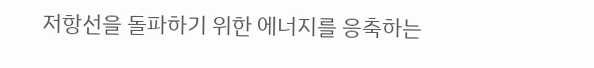저항선을 돌파하기 위한 에너지를 응축하는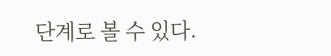단계로 볼 수 있다.